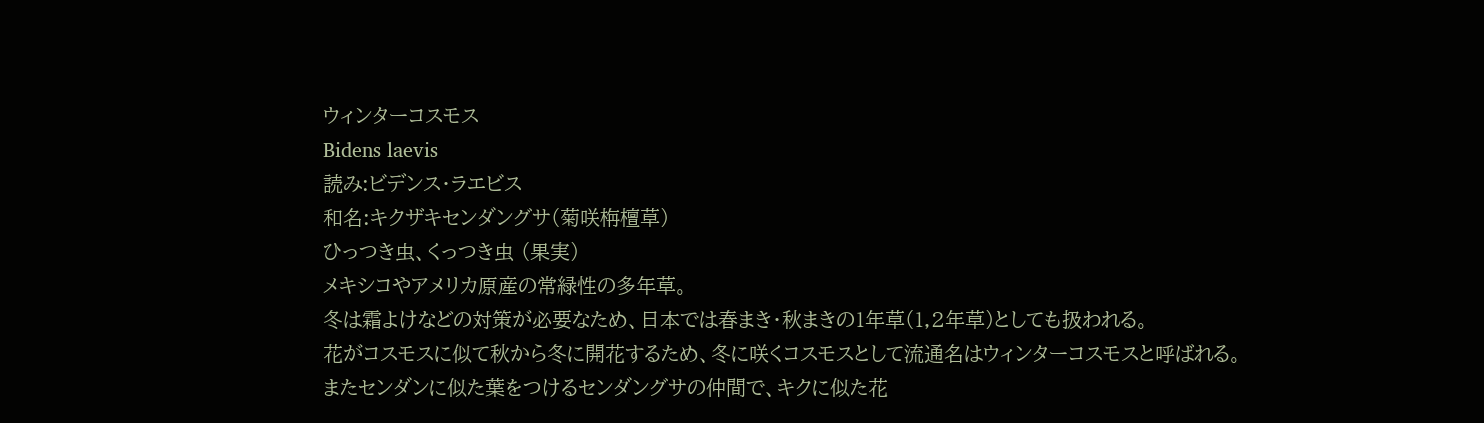ウィンターコスモス
Bidens laevis
読み:ビデンス・ラエビス
和名:キクザキセンダングサ(菊咲栴檀草)
ひっつき虫、くっつき虫 (果実)
メキシコやアメリカ原産の常緑性の多年草。
冬は霜よけなどの対策が必要なため、日本では春まき・秋まきの1年草(1,2年草)としても扱われる。
花がコスモスに似て秋から冬に開花するため、冬に咲くコスモスとして流通名はウィンターコスモスと呼ばれる。
またセンダンに似た葉をつけるセンダングサの仲間で、キクに似た花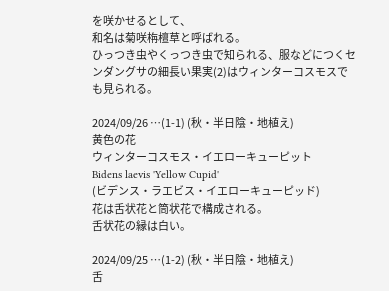を咲かせるとして、
和名は菊咲栴檀草と呼ばれる。
ひっつき虫やくっつき虫で知られる、服などにつくセンダングサの細長い果実(2)はウィンターコスモスでも見られる。

2024/09/26 …(1-1) (秋・半日陰・地植え)
黄色の花
ウィンターコスモス・イエローキューピット
Bidens laevis 'Yellow Cupid'
(ビデンス・ラエビス・イエローキューピッド)
花は舌状花と筒状花で構成される。
舌状花の縁は白い。

2024/09/25 …(1-2) (秋・半日陰・地植え)
舌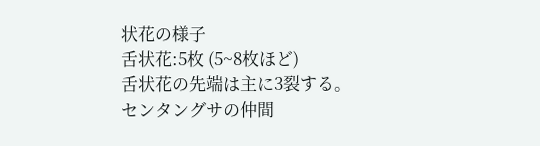状花の様子
舌状花:5枚 (5~8枚ほど)
舌状花の先端は主に3裂する。
センタングサの仲間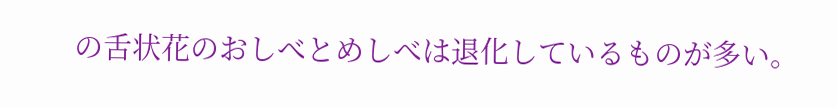の舌状花のおしべとめしべは退化しているものが多い。